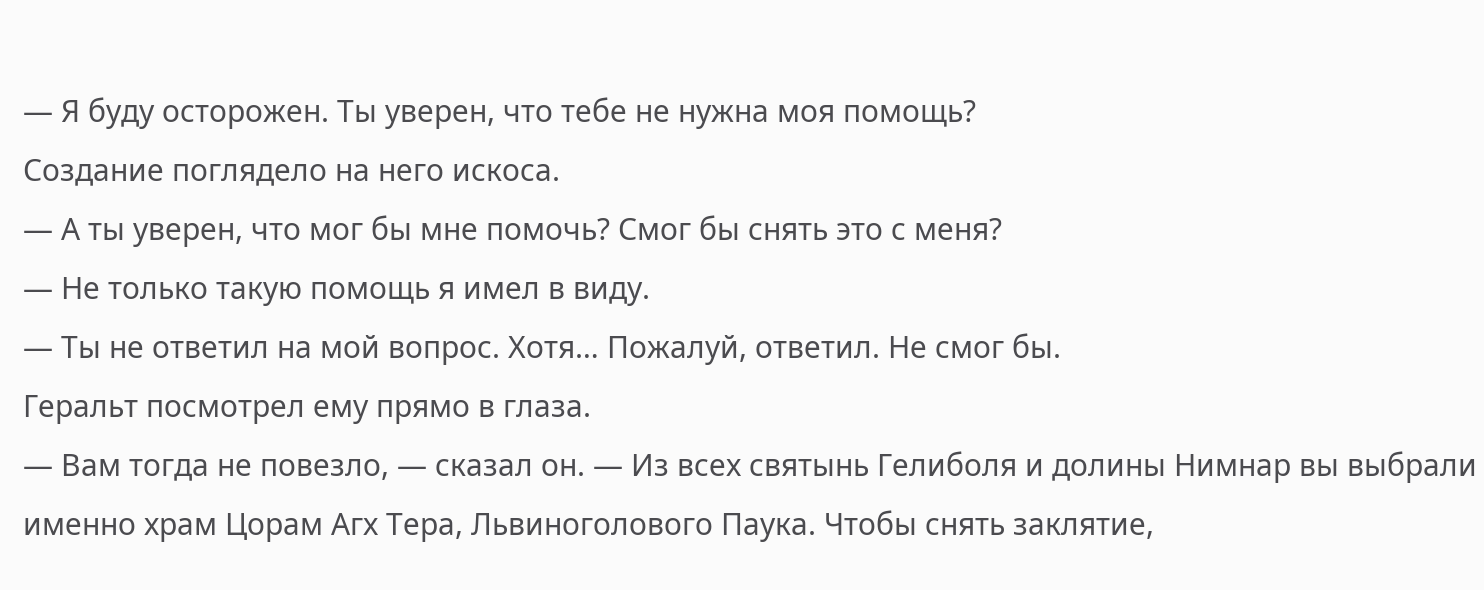— Я буду осторожен. Ты уверен, что тебе не нужна моя помощь?
Создание поглядело на него искоса.
— А ты уверен, что мог бы мне помочь? Смог бы снять это с меня?
— Не только такую помощь я имел в виду.
— Ты не ответил на мой вопрос. Хотя… Пожалуй, ответил. Не смог бы.
Геральт посмотрел ему прямо в глаза.
— Вам тогда не повезло, — сказал он. — Из всех святынь Гелиболя и долины Нимнар вы выбрали именно храм Цорам Агх Тера, Львиноголового Паука. Чтобы снять заклятие,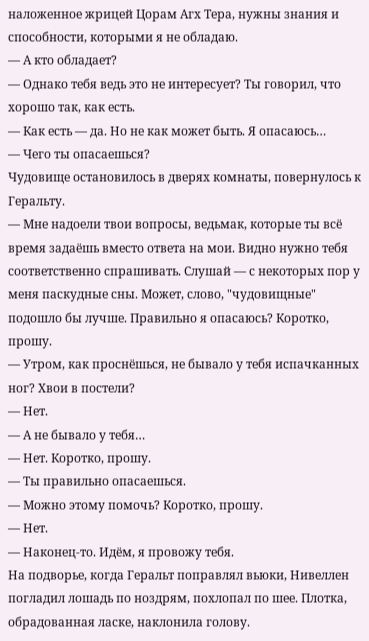наложенное жрицей Цорам Агх Тера, нужны знания и способности, которыми я не обладаю.
— А кто обладает?
— Однако тебя ведь это не интересует? Ты говорил, что хорошо так, как есть.
— Как есть — да. Но не как может быть. Я опасаюсь…
— Чего ты опасаешься?
Чудовище остановилось в дверях комнаты, повернулось к Геральту.
— Мне надоели твои вопросы, ведьмак, которые ты всё время задаёшь вместо ответа на мои. Видно нужно тебя соответственно спрашивать. Слушай — с некоторых пор у меня паскудные сны. Может, слово, "чудовищные" подошло бы лучше. Правильно я опасаюсь? Коротко, прошу.
— Утром, как проснёшься, не бывало у тебя испачканных ног? Хвои в постели?
— Нет.
— А не бывало у тебя…
— Нет. Коротко, прошу.
— Ты правильно опасаешься.
— Можно этому помочь? Коротко, прошу.
— Нет.
— Наконец-то. Идём, я провожу тебя.
На подворье, когда Геральт поправлял вьюки, Нивеллен погладил лошадь по ноздрям, похлопал по шее. Плотка, обрадованная ласке, наклонила голову.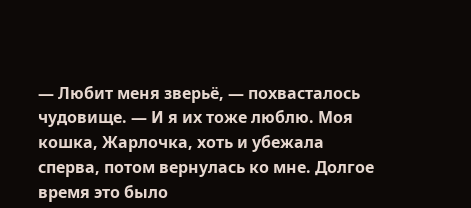— Любит меня зверьё, — похвасталось чудовище. — И я их тоже люблю. Моя кошка, Жарлочка, хоть и убежала сперва, потом вернулась ко мне. Долгое время это было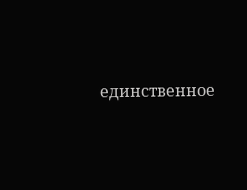единственное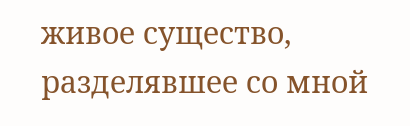живое существо, разделявшее со мной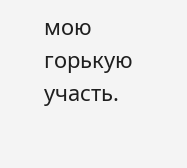мою горькую участь.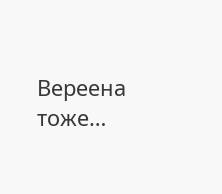Вереена тоже…